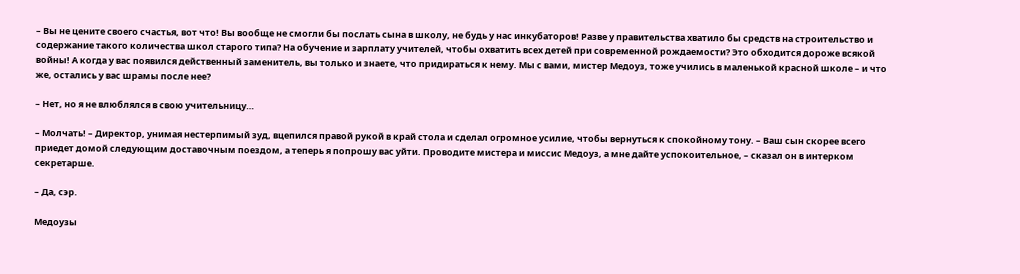– Вы не цените своего счастья, вот что! Вы вообще не смогли бы послать сына в школу, не будь у нас инкубаторов! Разве у правительства хватило бы средств на строительство и содержание такого количества школ старого типа? На обучение и зарплату учителей, чтобы охватить всех детей при современной рождаемости? Это обходится дороже всякой войны! А когда у вас появился действенный заменитель, вы только и знаете, что придираться к нему. Мы с вами, мистер Медоуз, тоже учились в маленькой красной школе – и что же, остались у вас шрамы после нее?

– Нет, но я не влюблялся в свою учительницу…

– Молчать! – Директор, унимая нестерпимый зуд, вцепился правой рукой в край стола и сделал огромное усилие, чтобы вернуться к спокойному тону. – Ваш сын скорее всего приедет домой следующим доставочным поездом, а теперь я попрошу вас уйти. Проводите мистера и миссис Медоуз, а мне дайте успокоительное, – сказал он в интерком секретарше.

– Да, сэр.

Медоузы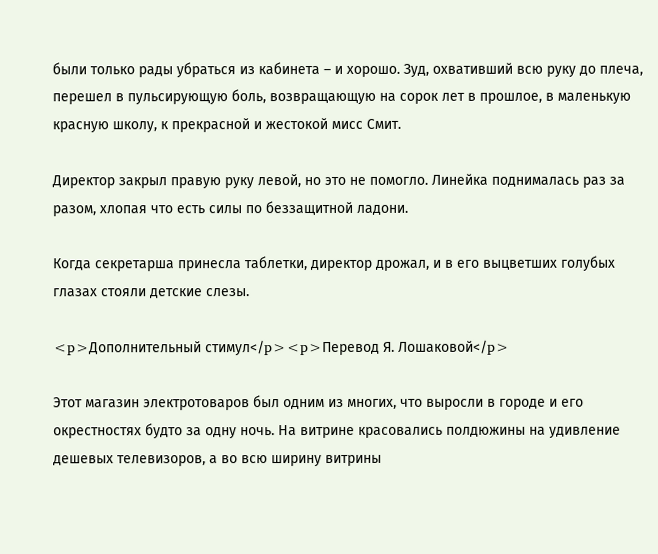были только рады убраться из кабинета – и хорошо. Зуд, охвативший всю руку до плеча, перешел в пульсирующую боль, возвращающую на сорок лет в прошлое, в маленькую красную школу, к прекрасной и жестокой мисс Смит.

Директор закрыл правую руку левой, но это не помогло. Линейка поднималась раз за разом, хлопая что есть силы по беззащитной ладони.

Когда секретарша принесла таблетки, директор дрожал, и в его выцветших голубых глазах стояли детские слезы.

<p>Дополнительный стимул</p><p>Перевод Я. Лошаковой</p>

Этот магазин электротоваров был одним из многих, что выросли в городе и его окрестностях будто за одну ночь. На витрине красовались полдюжины на удивление дешевых телевизоров, а во всю ширину витрины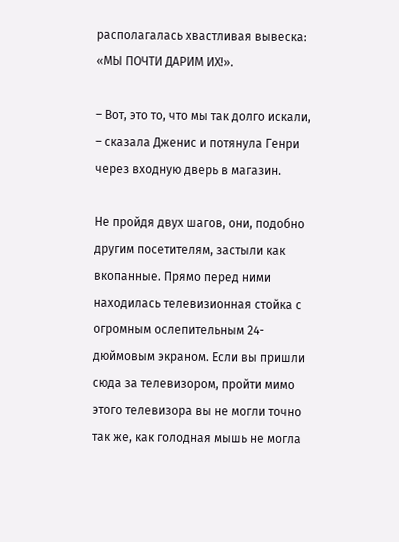располагалась хвастливая вывеска: «МЫ ПОЧТИ ДАРИМ ИХ!».

– Вот, это то, что мы так долго искали, – сказала Дженис и потянула Генри через входную дверь в магазин.

Не пройдя двух шагов, они, подобно другим посетителям, застыли как вкопанные. Прямо перед ними находилась телевизионная стойка с огромным ослепительным 24-дюймовым экраном. Если вы пришли сюда за телевизором, пройти мимо этого телевизора вы не могли точно так же, как голодная мышь не могла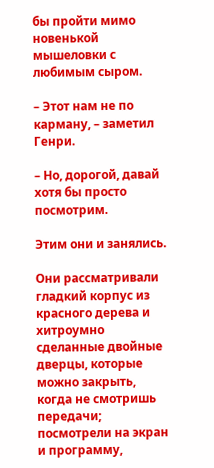бы пройти мимо новенькой мышеловки с любимым сыром.

– Этот нам не по карману, – заметил Генри.

– Но, дорогой, давай хотя бы просто посмотрим.

Этим они и занялись.

Они рассматривали гладкий корпус из красного дерева и хитроумно сделанные двойные дверцы, которые можно закрыть, когда не смотришь передачи; посмотрели на экран и программу,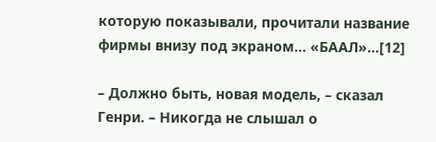которую показывали, прочитали название фирмы внизу под экраном… «БААЛ»…[12]

– Должно быть, новая модель, – сказал Генри. – Никогда не слышал о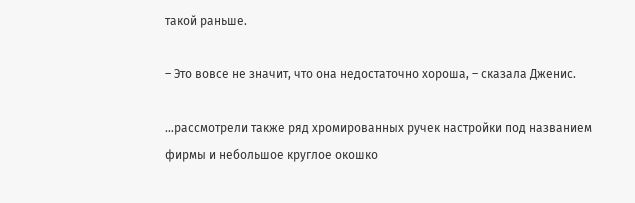такой раньше.

– Это вовсе не значит, что она недостаточно хороша, – сказала Дженис.

…рассмотрели также ряд хромированных ручек настройки под названием фирмы и небольшое круглое окошко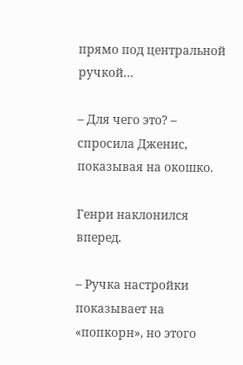прямо под центральной ручкой…

– Для чего это? – спросила Дженис, показывая на окошко.

Генри наклонился вперед.

– Ручка настройки показывает на «попкорн», но этого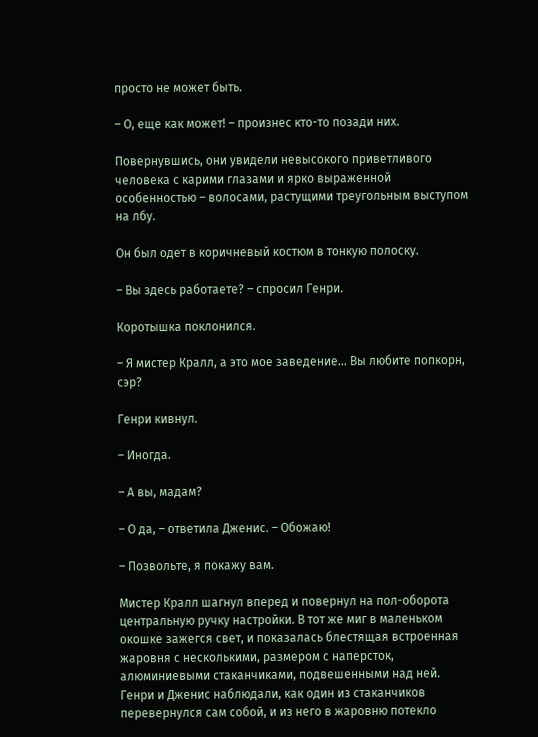просто не может быть.

– О, еще как может! – произнес кто-то позади них.

Повернувшись, они увидели невысокого приветливого человека с карими глазами и ярко выраженной особенностью – волосами, растущими треугольным выступом на лбу.

Он был одет в коричневый костюм в тонкую полоску.

– Вы здесь работаете? – спросил Генри.

Коротышка поклонился.

– Я мистер Кралл, а это мое заведение… Вы любите попкорн, сэр?

Генри кивнул.

– Иногда.

– А вы, мадам?

– О да, – ответила Дженис. – Обожаю!

– Позвольте, я покажу вам.

Мистер Кралл шагнул вперед и повернул на пол-оборота центральную ручку настройки. В тот же миг в маленьком окошке зажегся свет, и показалась блестящая встроенная жаровня с несколькими, размером с наперсток, алюминиевыми стаканчиками, подвешенными над ней. Генри и Дженис наблюдали, как один из стаканчиков перевернулся сам собой, и из него в жаровню потекло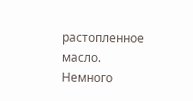растопленное масло. Немного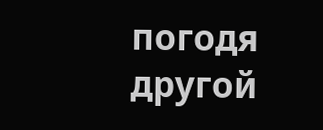погодя другой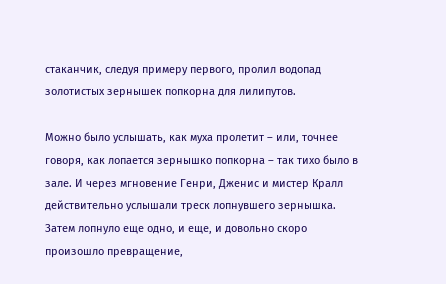стаканчик, следуя примеру первого, пролил водопад золотистых зернышек попкорна для лилипутов.

Можно было услышать, как муха пролетит – или, точнее говоря, как лопается зернышко попкорна – так тихо было в зале. И через мгновение Генри, Дженис и мистер Кралл действительно услышали треск лопнувшего зернышка. Затем лопнуло еще одно, и еще, и довольно скоро произошло превращение,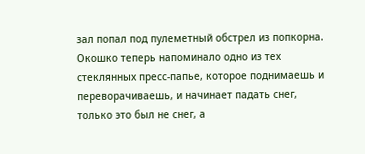зал попал под пулеметный обстрел из попкорна. Окошко теперь напоминало одно из тех стеклянных пресс-папье, которое поднимаешь и переворачиваешь, и начинает падать снег, только это был не снег, а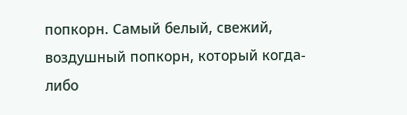попкорн. Самый белый, свежий, воздушный попкорн, который когда-либо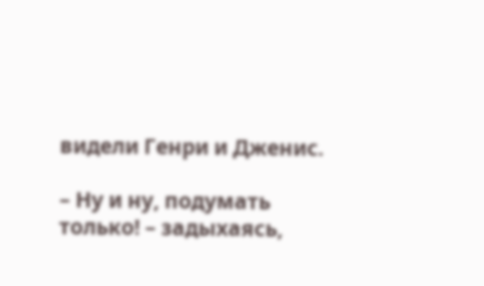видели Генри и Дженис.

– Ну и ну, подумать только! – задыхаясь,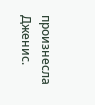произнесла Дженис.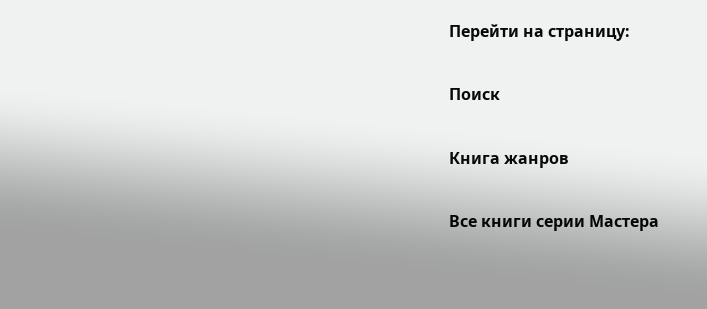Перейти на страницу:

Поиск

Книга жанров

Все книги серии Мастера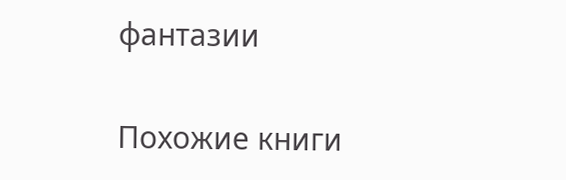фантазии

Похожие книги